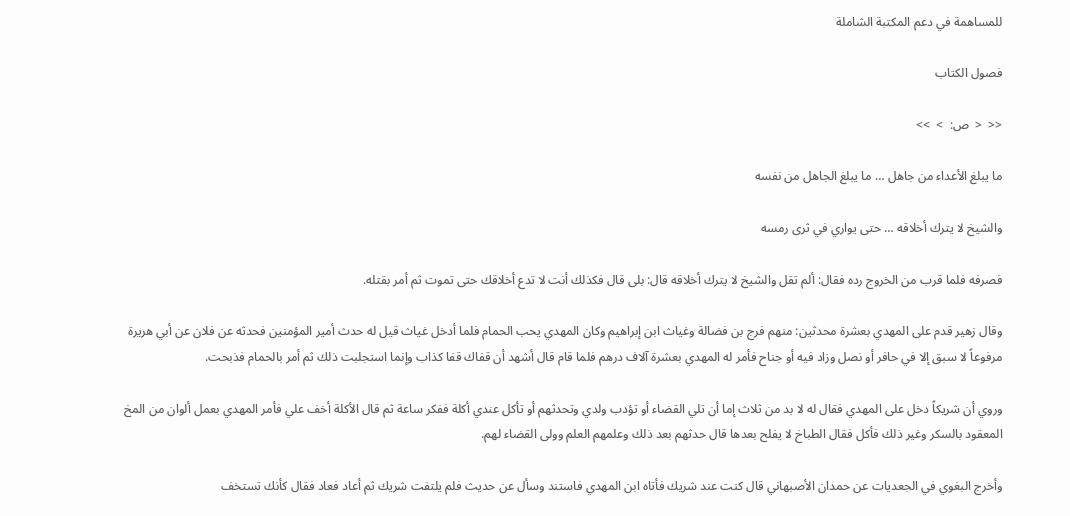للمساهمة في دعم المكتبة الشاملة

فصول الكتاب

<<  <  ص:  >  >>

ما يبلغ الأعداء من جاهل … ما يبلغ الجاهل من نفسه

والشيخ لا يترك أخلاقه … حتى يواري في ثرى رمسه

فصرفه فلما قرب من الخروج رده فقال: ألم تقل والشيخ لا يترك أخلاقه قال: بلى قال فكذلك أنت لا تدع أخلاقك حتى تموت ثم أمر بقتله.

وقال زهير قدم على المهدي بعشرة محدثين: منهم فرج بن فضالة وغياث ابن إبراهيم وكان المهدي يحب الحمام فلما أدخل غياث قيل له حدث أمير المؤمنين فحدثه عن فلان عن أبي هريرة مرفوعاً لا سبق إلا في حافر أو نصل وزاد فيه أو جناح فأمر له المهدي بعشرة آلاف درهم فلما قام قال أشهد أن قفاك قفا كذاب وإنما استجلبت ذلك ثم أمر بالحمام فذبحت.

وروي أن شريكاً دخل على المهدي فقال له لا بد من ثلاث إما أن تلي القضاء أو تؤدب ولدي وتحدثهم أو تأكل عندي أكلة ففكر ساعة ثم قال الأكلة أخف علي فأمر المهدي بعمل ألوان من المخ المعقود بالسكر وغير ذلك فأكل فقال الطباخ لا يفلح بعدها قال حدثهم بعد ذلك وعلمهم العلم وولى القضاء لهم.

وأخرج البغوي في الجعديات عن حمدان الأصبهاني قال كنت عند شريك فأتاه ابن المهدي فاستند وسأل عن حديث فلم يلتفت شريك ثم أعاد فعاد فقال كأنك تستخف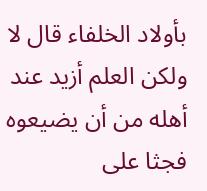بأولاد الخلفاء قال لا ولكن العلم أزيد عند أهله من أن يضيعوه فجثا على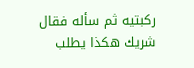ركبتيه ثم سأله فقال شريك هكذا يطلب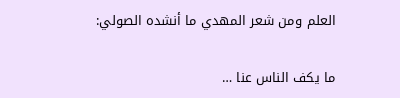العلم ومن شعر المهدي ما أنشده الصولي:

ما يكف الناس عنا …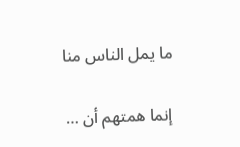ما يمل الناس منا

إنما همتهم أن …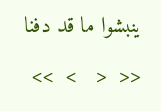ينبشوا ما قد دفنا

<<  <   >  >>